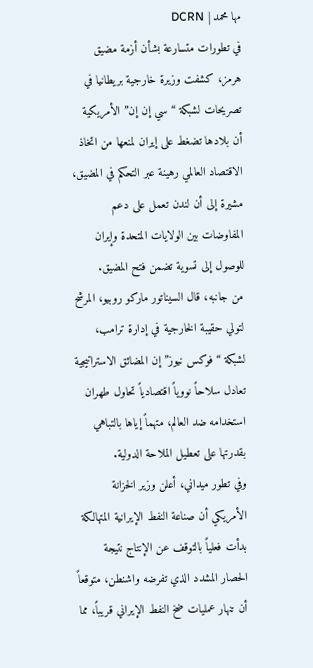مها محمد | DCRN
في تطورات متسارعة بشأن أزمة مضيق هرمز، كشفت وزيرة خارجية بريطانيا في تصريحات لشبكة “سي إن إن” الأمريكية أن بلادها تضغط على إيران لمنعها من اتخاذ الاقتصاد العالمي رهينة عبر التحكم في المضيق، مشيرة إلى أن لندن تعمل على دعم المفاوضات بين الولايات المتحدة وإيران للوصول إلى تسوية تضمن فتح المضيق.
من جانبه، قال السيناتور ماركو روبيو، المرشح لتولي حقيبة الخارجية في إدارة ترامب، لشبكة “فوكس نيوز” إن المضائق الاستراتيجية تعادل سلاحاً نووياً اقتصادياً تحاول طهران استخدامه ضد العالم، متهماً إياها بالتباهي بقدرتها على تعطيل الملاحة الدولية.
وفي تطور ميداني، أعلن وزير الخزانة الأمريكي أن صناعة النفط الإيرانية المتهالكة بدأت فعلياً بالتوقف عن الإنتاج نتيجة الحصار المشدد الذي تفرضه واشنطن، متوقعاً أن تنهار عمليات ضخ النفط الإيراني قريباً، مما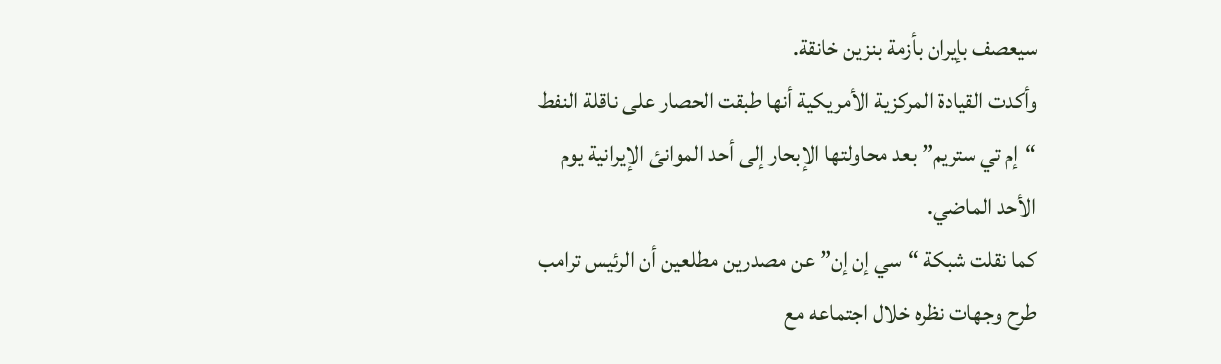سيعصف بإيران بأزمة بنزين خانقة.
وأكدت القيادة المركزية الأمريكية أنها طبقت الحصار على ناقلة النفط “إم تي ستريم” بعد محاولتها الإبحار إلى أحد الموانئ الإيرانية يوم الأحد الماضي.
كما نقلت شبكة “سي إن إن” عن مصدرين مطلعين أن الرئيس ترامب طرح وجهات نظره خلال اجتماعه مع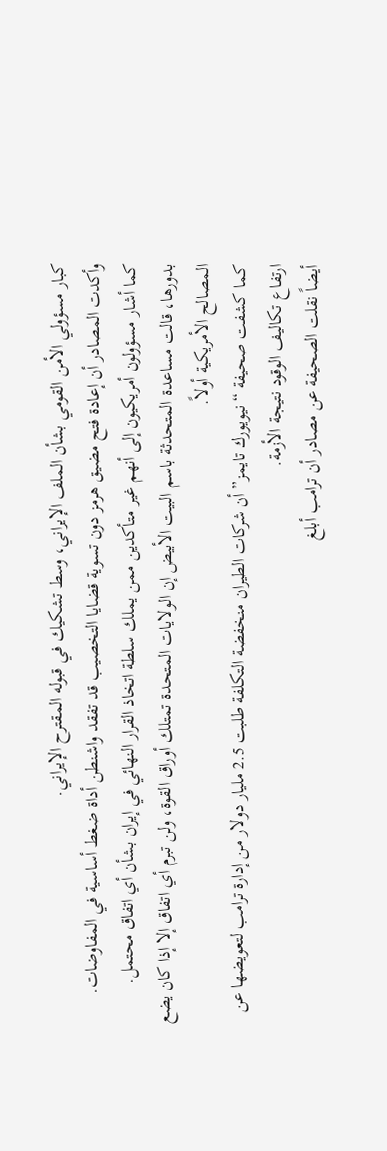كبار مسؤولي الأمن القومي بشأن الملف الإيراني، وسط تشكيك في قبوله المقترح الإيراني.
وأكدت المصادر أن إعادة فتح مضيق هرمز دون تسوية قضايا التخصيب قد تفقد واشنطن أداة ضغط أساسية في المفاوضات.
كما أشار مسؤولون أمريكيون إلى أنهم غير متأكدين ممن يملك سلطة اتخاذ القرار النهائي في إيران بشأن أي اتفاق محتمل.
بدورها، قالت مساعدة المتحدثة باسم البيت الأبيض إن الولايات المتحدة تمتلك أوراق القوة، ولن تبرم أي اتفاق إلا إذا كان يضع المصالح الأمريكية أولاً.
كما كشفت صحيفة “نيويورك تايمز” أن شركات الطيران منخفضة التكلفة طلبت 2.5 مليار دولار من إدارة ترامب لتعويضها عن ارتفاع تكاليف الوقود نتيجة الأزمة.
أيضاً نقلت الصحيفة عن مصادر أن ترامب أبلغ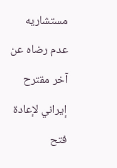مستشاريه عدم رضاه عن آخر مقترح إيراني لإعادة فتح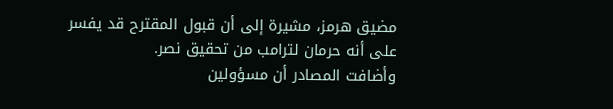مضيق هرمز، مشيرة إلى أن قبول المقترح قد يفسر على أنه حرمان لترامب من تحقيق نصر.
وأضافت المصادر أن مسؤولين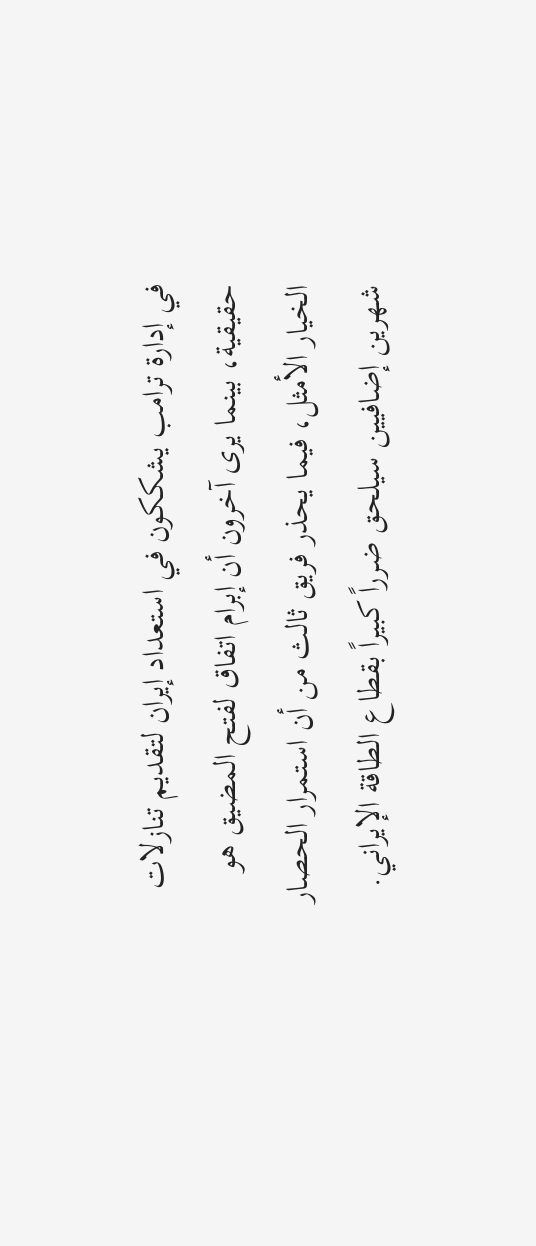في إدارة ترامب يشككون في استعداد إيران لتقديم تنازلات حقيقية، بينما يرى آخرون أن إبرام اتفاق لفتح المضيق هو الخيار الأمثل، فيما يحذر فريق ثالث من أن استمرار الحصار شهرين إضافيين سيلحق ضرراً كبيراً بقطاع الطاقة الإيراني.